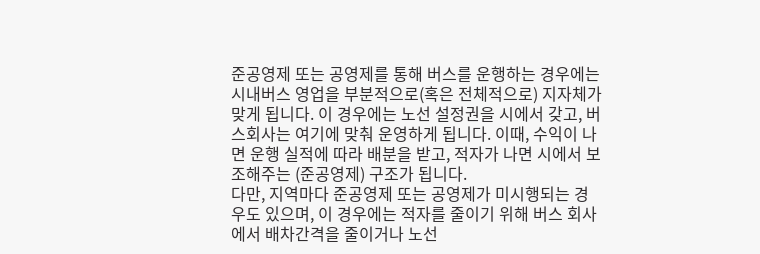준공영제 또는 공영제를 통해 버스를 운행하는 경우에는 시내버스 영업을 부분적으로(혹은 전체적으로) 지자체가 맞게 됩니다. 이 경우에는 노선 설정권을 시에서 갖고, 버스회사는 여기에 맞춰 운영하게 됩니다. 이때, 수익이 나면 운행 실적에 따라 배분을 받고, 적자가 나면 시에서 보조해주는 (준공영제) 구조가 됩니다.
다만, 지역마다 준공영제 또는 공영제가 미시행되는 경우도 있으며, 이 경우에는 적자를 줄이기 위해 버스 회사에서 배차간격을 줄이거나 노선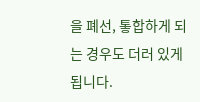을 폐선, 톻합하게 되는 경우도 더러 있게 됩니다.